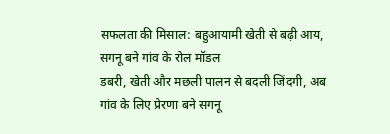सफलता की मिसाल: बहुआयामी खेती से बढ़ी आय, सगनू बने गांव के रोल मॉडल
डबरी, खेती और मछली पालन से बदली जिंदगी, अब गांव के लिए प्रेरणा बने सगनू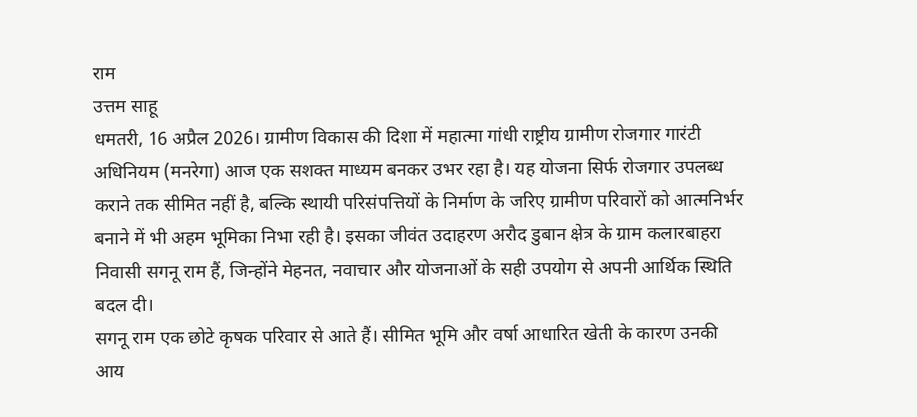राम
उत्तम साहू
धमतरी, 16 अप्रैल 2026। ग्रामीण विकास की दिशा में महात्मा गांधी राष्ट्रीय ग्रामीण रोजगार गारंटी अधिनियम (मनरेगा) आज एक सशक्त माध्यम बनकर उभर रहा है। यह योजना सिर्फ रोजगार उपलब्ध कराने तक सीमित नहीं है, बल्कि स्थायी परिसंपत्तियों के निर्माण के जरिए ग्रामीण परिवारों को आत्मनिर्भर बनाने में भी अहम भूमिका निभा रही है। इसका जीवंत उदाहरण अरौद डुबान क्षेत्र के ग्राम कलारबाहरा निवासी सगनू राम हैं, जिन्होंने मेहनत, नवाचार और योजनाओं के सही उपयोग से अपनी आर्थिक स्थिति बदल दी।
सगनू राम एक छोटे कृषक परिवार से आते हैं। सीमित भूमि और वर्षा आधारित खेती के कारण उनकी आय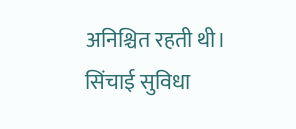अनिश्चित रहती थी। सिंचाई सुविधा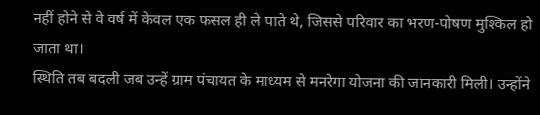नहीं होने से वे वर्ष में केवल एक फसल ही ले पाते थे, जिससे परिवार का भरण-पोषण मुश्किल हो जाता था।
स्थिति तब बदली जब उन्हें ग्राम पंचायत के माध्यम से मनरेगा योजना की जानकारी मिली। उन्होंने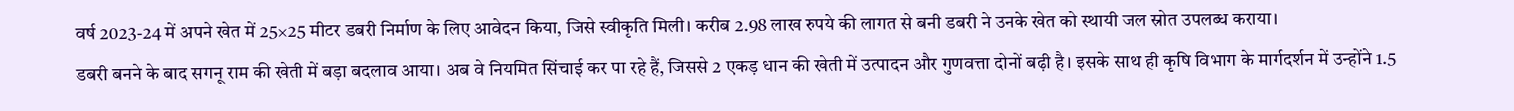वर्ष 2023-24 में अपने खेत में 25×25 मीटर डबरी निर्माण के लिए आवेदन किया, जिसे स्वीकृति मिली। करीब 2.98 लाख रुपये की लागत से बनी डबरी ने उनके खेत को स्थायी जल स्रोत उपलब्ध कराया।
डबरी बनने के बाद सगनू राम की खेती में बड़ा बदलाव आया। अब वे नियमित सिंचाई कर पा रहे हैं, जिससे 2 एकड़ धान की खेती में उत्पादन और गुणवत्ता दोनों बढ़ी है। इसके साथ ही कृषि विभाग के मार्गदर्शन में उन्होंने 1.5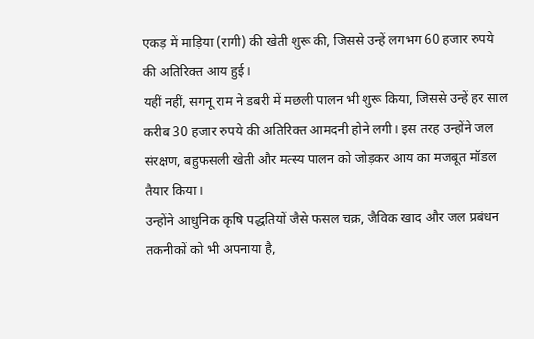एकड़ में माड़िया (रागी) की खेती शुरू की, जिससे उन्हें लगभग 60 हजार रुपये की अतिरिक्त आय हुई।
यहीं नहीं, सगनू राम ने डबरी में मछली पालन भी शुरू किया, जिससे उन्हें हर साल करीब 30 हजार रुपये की अतिरिक्त आमदनी होने लगी। इस तरह उन्होंने जल संरक्षण, बहुफसली खेती और मत्स्य पालन को जोड़कर आय का मजबूत मॉडल तैयार किया।
उन्होंने आधुनिक कृषि पद्धतियों जैसे फसल चक्र, जैविक खाद और जल प्रबंधन तकनीकों को भी अपनाया है,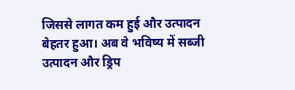जिससे लागत कम हुई और उत्पादन बेहतर हुआ। अब वे भविष्य में सब्जी उत्पादन और ड्रिप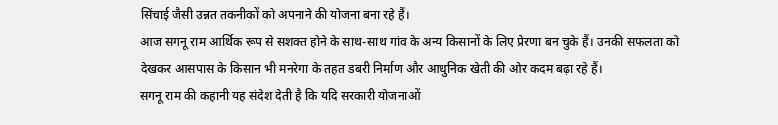सिंचाई जैसी उन्नत तकनीकों को अपनाने की योजना बना रहे हैं।
आज सगनू राम आर्थिक रूप से सशक्त होने के साथ-साथ गांव के अन्य किसानों के लिए प्रेरणा बन चुके हैं। उनकी सफलता को देखकर आसपास के किसान भी मनरेगा के तहत डबरी निर्माण और आधुनिक खेती की ओर कदम बढ़ा रहे हैं।
सगनू राम की कहानी यह संदेश देती है कि यदि सरकारी योजनाओं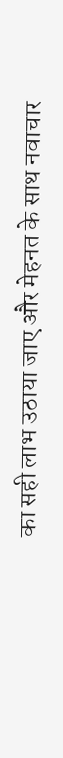का सही लाभ उठाया जाए और मेहनत के साथ नवाचार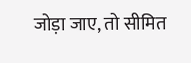जोड़ा जाए, तो सीमित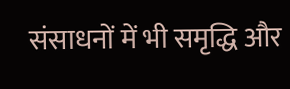संसाधनों में भी समृद्धि और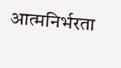आत्मनिर्भरता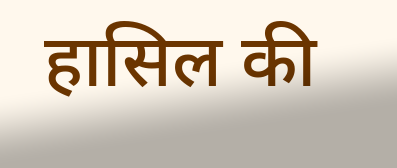हासिल की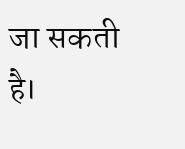जा सकती है।